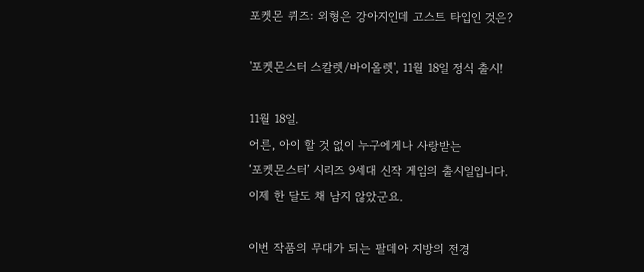포켓몬 퀴즈: 외형은 강아지인데 고스트 타입인 것은?

'포켓몬스터 스칼렛/바이올렛', 11월 18일 정식 출시!

11월 18일.
어른, 아이 할 것 없이 누구에게나 사랑받는
‘포켓몬스터’ 시리즈 9세대 신작 게임의 출시일입니다.
이제 한 달도 채 남지 않았군요.

이번 작품의 무대가 되는 팔데아 지방의 전경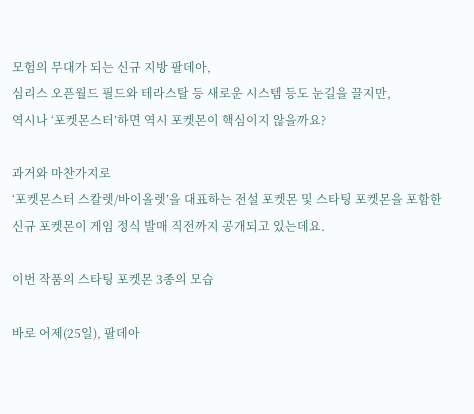모험의 무대가 되는 신규 지방 팔데아,
심리스 오픈월드 필드와 테라스탈 등 새로운 시스템 등도 눈길을 끌지만,
역시나 ‘포켓몬스터’하면 역시 포켓몬이 핵심이지 않을까요?

과거와 마찬가지로
‘포켓몬스터 스칼렛/바이올렛’을 대표하는 전설 포켓몬 및 스타팅 포켓몬을 포함한
신규 포켓몬이 게임 정식 발매 직전까지 공개되고 있는데요.

이번 작품의 스타팅 포켓몬 3종의 모습

바로 어제(25일), 팔데아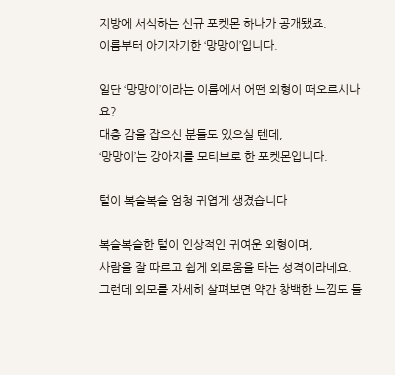지방에 서식하는 신규 포켓몬 하나가 공개됐죠.
이름부터 아기자기한 ‘망망이’입니다.

일단 ‘망망이’이라는 이름에서 어떤 외형이 떠오르시나요?
대충 감을 잡으신 분들도 있으실 텐데,
‘망망이’는 강아지를 모티브로 한 포켓몬입니다.

털이 복슬복슬 엄청 귀엽게 생겼습니다

복슬복슬한 털이 인상적인 귀여운 외형이며,
사람을 잘 따르고 쉽게 외로움을 타는 성격이라네요.
그런데 외모를 자세히 살펴보면 약간 창백한 느낌도 들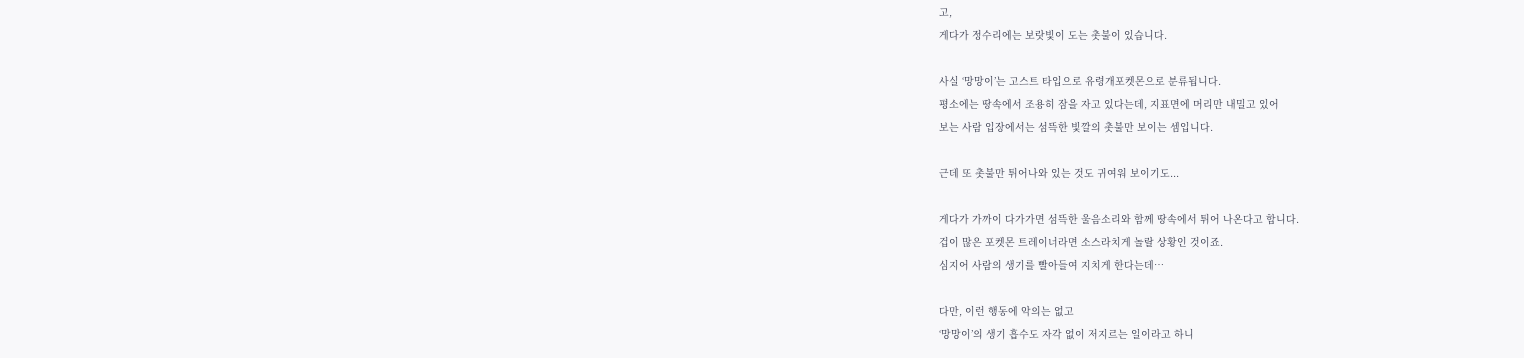고,
게다가 정수리에는 보랏빛이 도는 촛불이 있습니다.

사실 ‘망망이’는 고스트 타입으로 유령개포켓몬으로 분류됩니다.
평소에는 땅속에서 조용히 잠을 자고 있다는데, 지표면에 머리만 내밀고 있어
보는 사람 입장에서는 섬뜩한 빛깔의 촛불만 보이는 셈입니다.

근데 또 촛불만 튀어나와 있는 것도 귀여워 보이기도...

게다가 가까이 다가가면 섬뜩한 울음소리와 함께 땅속에서 튀어 나온다고 합니다.
겁이 많은 포켓몬 트레이너라면 소스라치게 놀랄 상황인 것이죠.
심지어 사람의 생기를 빨아들여 지치게 한다는데…

다만, 이런 행동에 악의는 없고
‘망망이’의 생기 흡수도 자각 없이 저지르는 일이라고 하니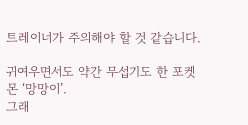트레이너가 주의해야 할 것 같습니다.

귀여우면서도 약간 무섭기도 한 포켓몬 ‘망망이’.
그래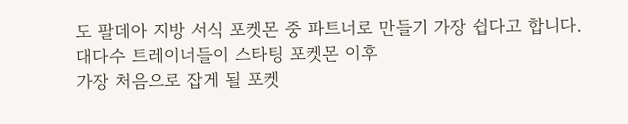도 팔데아 지방 서식 포켓몬 중 파트너로 만들기 가장 쉽다고 합니다.
대다수 트레이너들이 스타팅 포켓몬 이후
가장 처음으로 잡게 될 포켓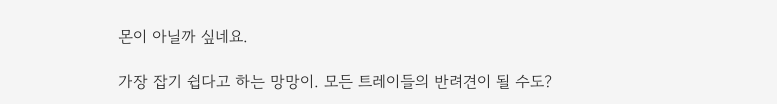몬이 아닐까 싶네요.

가장 잡기 쉽다고 하는 망망이. 모든 트레이들의 반려견이 될 수도?